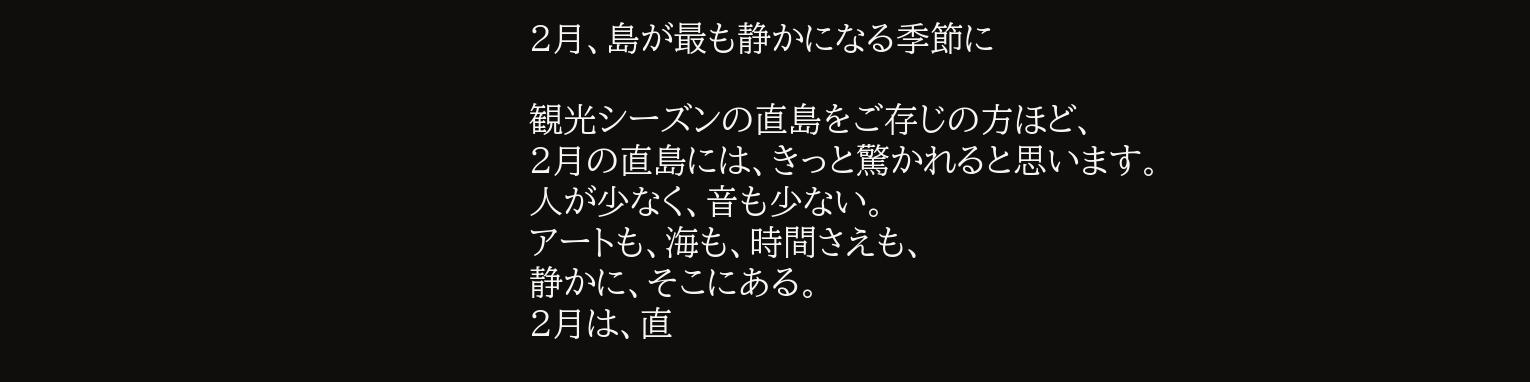2月、島が最も静かになる季節に

観光シーズンの直島をご存じの方ほど、
2月の直島には、きっと驚かれると思います。
人が少なく、音も少ない。
アートも、海も、時間さえも、
静かに、そこにある。
2月は、直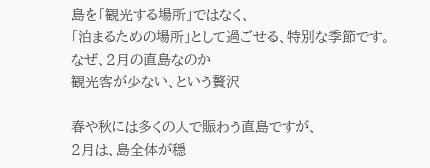島を「観光する場所」ではなく、
「泊まるための場所」として過ごせる、特別な季節です。
なぜ、2月の直島なのか
観光客が少ない、という贅沢

春や秋には多くの人で賑わう直島ですが、
2月は、島全体が穏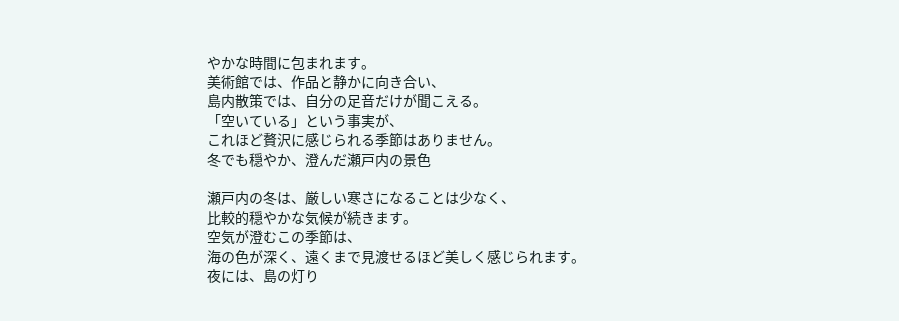やかな時間に包まれます。
美術館では、作品と静かに向き合い、
島内散策では、自分の足音だけが聞こえる。
「空いている」という事実が、
これほど贅沢に感じられる季節はありません。
冬でも穏やか、澄んだ瀬戸内の景色

瀬戸内の冬は、厳しい寒さになることは少なく、
比較的穏やかな気候が続きます。
空気が澄むこの季節は、
海の色が深く、遠くまで見渡せるほど美しく感じられます。
夜には、島の灯り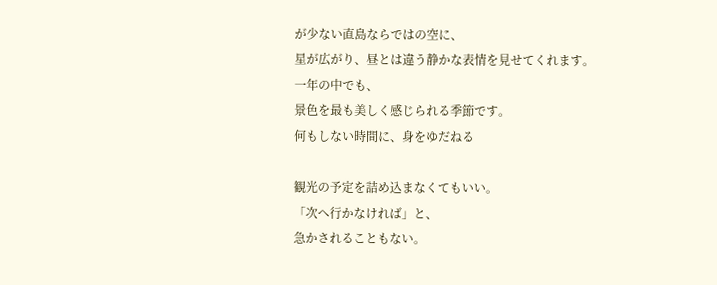が少ない直島ならではの空に、
星が広がり、昼とは違う静かな表情を見せてくれます。
一年の中でも、
景色を最も美しく感じられる季節です。
何もしない時間に、身をゆだねる

観光の予定を詰め込まなくてもいい。
「次へ行かなければ」と、
急かされることもない。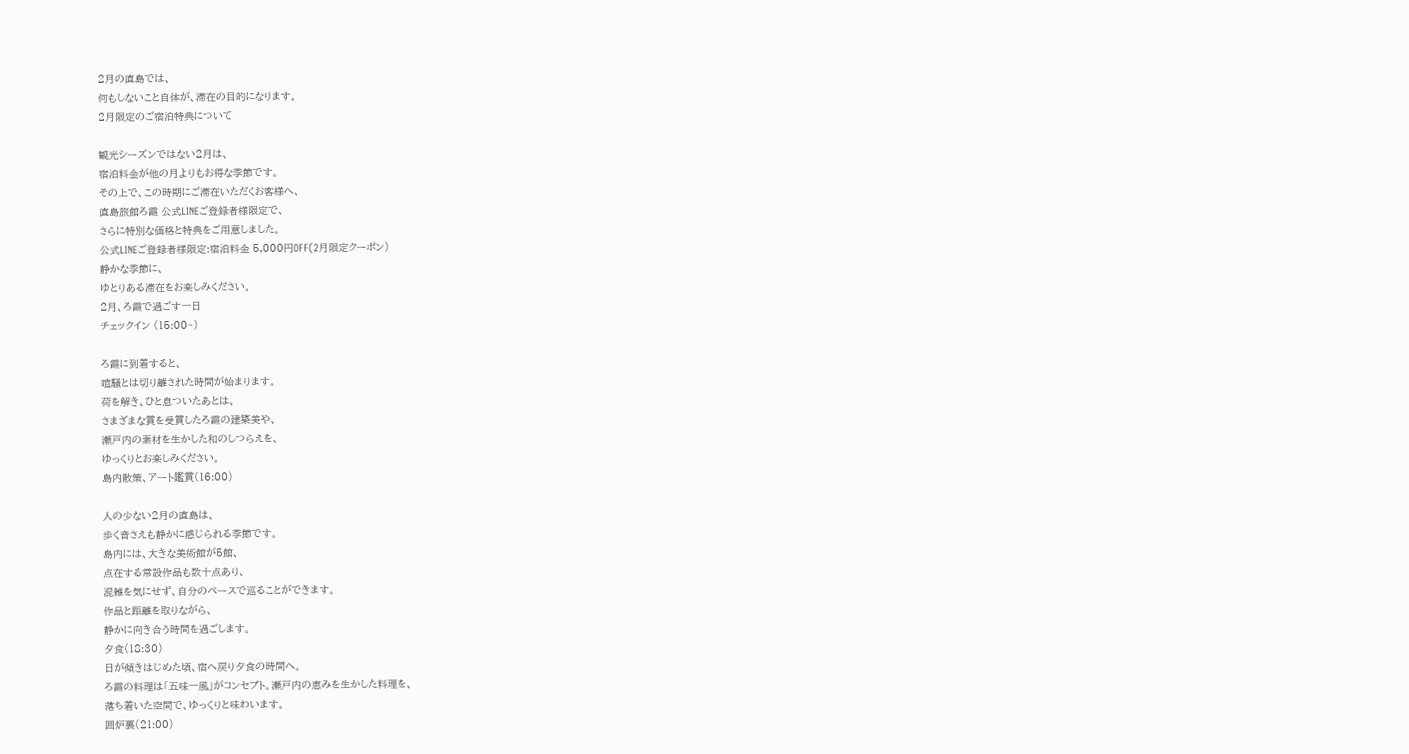2月の直島では、
何もしないこと自体が、滞在の目的になります。
2月限定のご宿泊特典について

観光シーズンではない2月は、
宿泊料金が他の月よりもお得な季節です。
その上で、この時期にご滞在いただくお客様へ、
直島旅館ろ霞 公式LINEご登録者様限定で、
さらに特別な価格と特典をご用意しました。
公式LINEご登録者様限定:宿泊料金 5,000円OFF(2月限定クーポン)
静かな季節に、
ゆとりある滞在をお楽しみください。
2月、ろ霞で過ごす一日
チェックイン (15:00~)

ろ霞に到着すると、
喧騒とは切り離された時間が始まります。
荷を解き、ひと息ついたあとは、
さまざまな賞を受賞したろ霞の建築美や、
瀬戸内の素材を生かした和のしつらえを、
ゆっくりとお楽しみください。
島内散策、アート鑑賞(16:00)

人の少ない2月の直島は、
歩く音さえも静かに感じられる季節です。
島内には、大きな美術館が5館、
点在する常設作品も数十点あり、
混雑を気にせず、自分のペースで巡ることができます。
作品と距離を取りながら、
静かに向き合う時間を過ごします。
夕食(18:30)
日が傾きはじめた頃、宿へ戻り夕食の時間へ。
ろ霞の料理は「五味一風」がコンセプト。瀬戸内の恵みを生かした料理を、
落ち着いた空間で、ゆっくりと味わいます。
囲炉裏(21:00)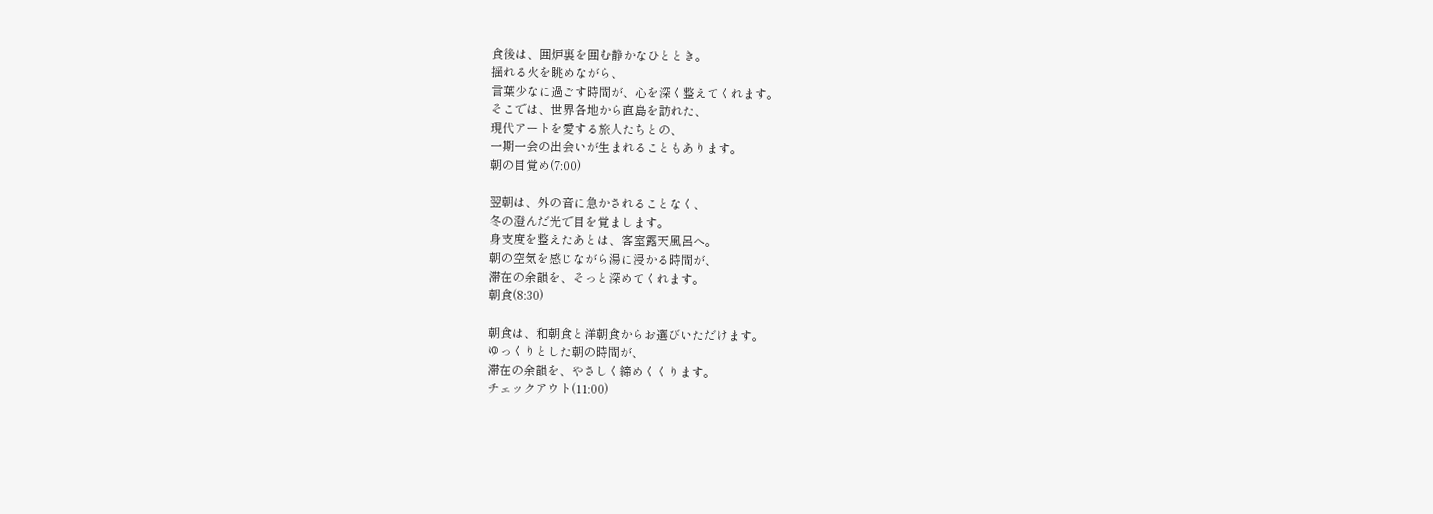食後は、囲炉裏を囲む静かなひととき。
揺れる火を眺めながら、
言葉少なに過ごす時間が、心を深く整えてくれます。
そこでは、世界各地から直島を訪れた、
現代アートを愛する旅人たちとの、
一期一会の出会いが生まれることもあります。
朝の目覚め(7:00)

翌朝は、外の音に急かされることなく、
冬の澄んだ光で目を覚まします。
身支度を整えたあとは、客室露天風呂へ。
朝の空気を感じながら湯に浸かる時間が、
滞在の余韻を、そっと深めてくれます。
朝食(8:30)

朝食は、和朝食と洋朝食からお選びいただけます。
ゆっくりとした朝の時間が、
滞在の余韻を、やさしく締めくくります。
チェックアウト(11:00)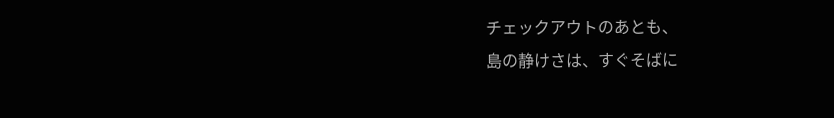チェックアウトのあとも、
島の静けさは、すぐそばに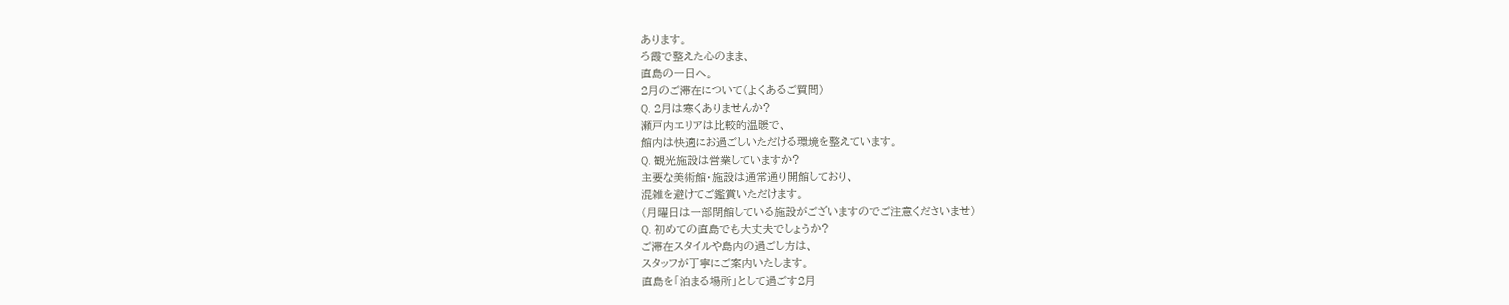あります。
ろ霞で整えた心のまま、
直島の一日へ。
2月のご滞在について(よくあるご質問)
Q. 2月は寒くありませんか?
瀬戸内エリアは比較的温暖で、
館内は快適にお過ごしいただける環境を整えています。
Q. 観光施設は営業していますか?
主要な美術館・施設は通常通り開館しており、
混雑を避けてご鑑賞いただけます。
(月曜日は一部閉館している施設がございますのでご注意くださいませ)
Q. 初めての直島でも大丈夫でしょうか?
ご滞在スタイルや島内の過ごし方は、
スタッフが丁寧にご案内いたします。
直島を「泊まる場所」として過ごす2月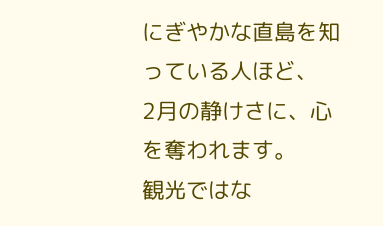にぎやかな直島を知っている人ほど、
2月の静けさに、心を奪われます。
観光ではな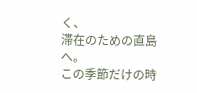く、
滞在のための直島へ。
この季節だけの時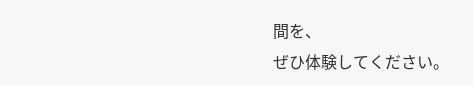間を、
ぜひ体験してください。